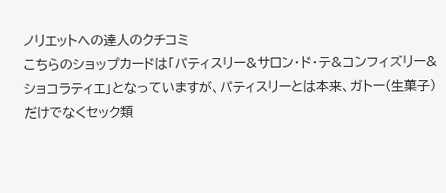ノリエットへの達人のクチコミ
こちらのショップカードは「パティスリー&サロン・ド・テ&コンフィズリー&ショコラティエ」となっていますが、パティスリーとは本来、ガトー(生菓子)だけでなくセック類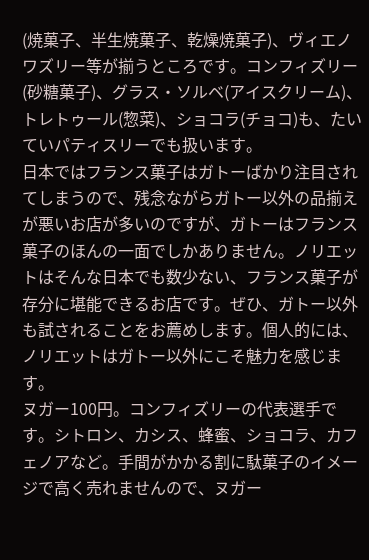(焼菓子、半生焼菓子、乾燥焼菓子)、ヴィエノワズリー等が揃うところです。コンフィズリー(砂糖菓子)、グラス・ソルベ(アイスクリーム)、トレトゥール(惣菜)、ショコラ(チョコ)も、たいていパティスリーでも扱います。
日本ではフランス菓子はガトーばかり注目されてしまうので、残念ながらガトー以外の品揃えが悪いお店が多いのですが、ガトーはフランス菓子のほんの一面でしかありません。ノリエットはそんな日本でも数少ない、フランス菓子が存分に堪能できるお店です。ぜひ、ガトー以外も試されることをお薦めします。個人的には、ノリエットはガトー以外にこそ魅力を感じます。
ヌガー100円。コンフィズリーの代表選手です。シトロン、カシス、蜂蜜、ショコラ、カフェノアなど。手間がかかる割に駄菓子のイメージで高く売れませんので、ヌガー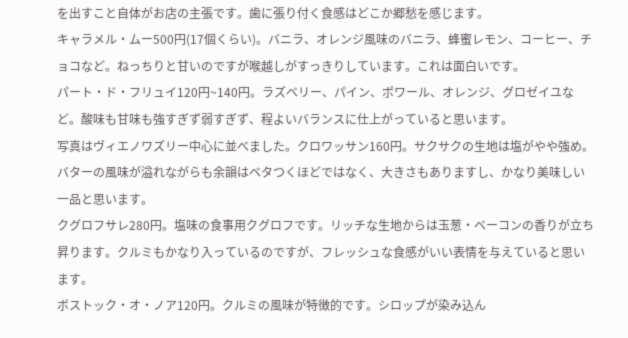を出すこと自体がお店の主張です。歯に張り付く食感はどこか郷愁を感じます。
キャラメル・ムー500円(17個くらい)。バニラ、オレンジ風味のバニラ、蜂蜜レモン、コーヒー、チョコなど。ねっちりと甘いのですが喉越しがすっきりしています。これは面白いです。
パート・ド・フリュイ120円~140円。ラズベリー、パイン、ポワール、オレンジ、グロゼイユなど。酸味も甘味も強すぎず弱すぎず、程よいバランスに仕上がっていると思います。
写真はヴィエノワズリー中心に並べました。クロワッサン160円。サクサクの生地は塩がやや強め。バターの風味が溢れながらも余韻はベタつくほどではなく、大きさもありますし、かなり美味しい一品と思います。
クグロフサレ280円。塩味の食事用クグロフです。リッチな生地からは玉葱・ベーコンの香りが立ち昇ります。クルミもかなり入っているのですが、フレッシュな食感がいい表情を与えていると思います。
ボストック・オ・ノア120円。クルミの風味が特徴的です。シロップが染み込ん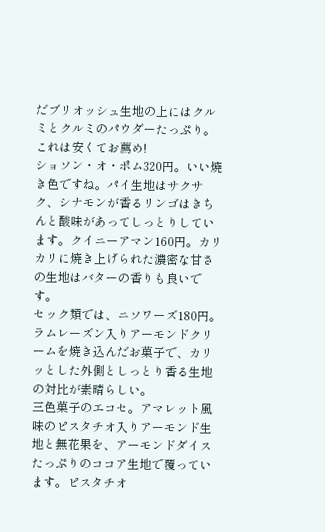だブリオッシュ生地の上にはクルミとクルミのパウダーたっぷり。これは安くてお薦め!
ショソン・オ・ポム320円。いい焼き色ですね。パイ生地はサクサク、シナモンが香るリンゴはきちんと酸味があってしっとりしています。クイニーアマン160円。カリカリに焼き上げられた濃密な甘さの生地はバターの香りも良いです。
セック類では、ニソワーズ180円。ラムレーズン入りアーモンドクリームを焼き込んだお菓子で、カリッとした外側としっとり香る生地の対比が素晴らしい。
三色菓子のエコセ。アマレット風味のピスタチオ入りアーモンド生地と無花果を、アーモンドダイスたっぷりのココア生地で覆っています。ピスタチオ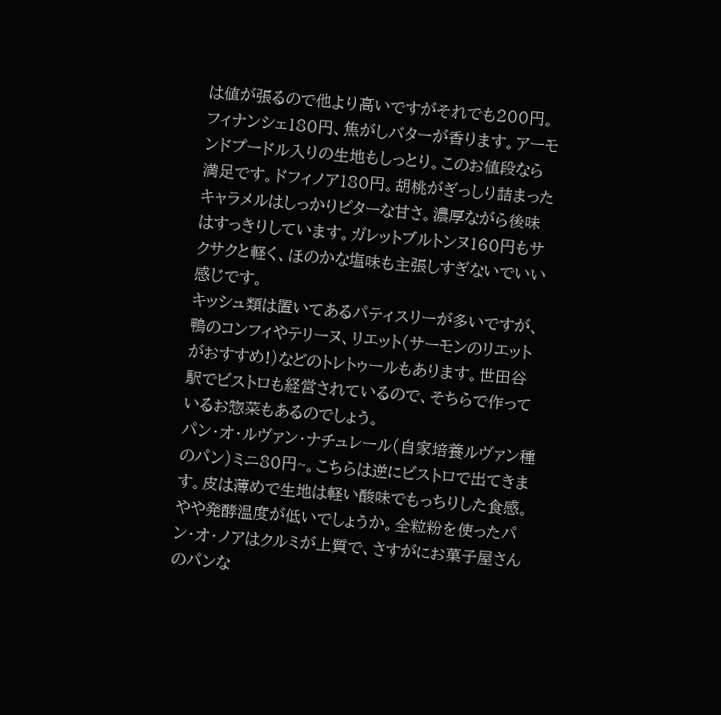は値が張るので他より高いですがそれでも200円。
フィナンシェ180円、焦がしバターが香ります。アーモンドプードル入りの生地もしっとり。このお値段なら満足です。ドフィノア180円。胡桃がぎっしり詰まったキャラメルはしっかりビターな甘さ。濃厚ながら後味はすっきりしています。ガレットブルトンヌ160円もサクサクと軽く、ほのかな塩味も主張しすぎないでいい感じです。
キッシュ類は置いてあるパティスリーが多いですが、鴨のコンフィやテリーヌ、リエット(サーモンのリエットがおすすめ!)などのトレトゥールもあります。世田谷駅でビストロも経営されているので、そちらで作っているお惣菜もあるのでしょう。
パン・オ・ルヴァン・ナチュレール(自家培養ルヴァン種のパン)ミニ80円~。こちらは逆にビストロで出てきます。皮は薄めで生地は軽い酸味でもっちりした食感。やや発酵温度が低いでしょうか。全粒粉を使ったパン・オ・ノアはクルミが上質で、さすがにお菓子屋さんのパンな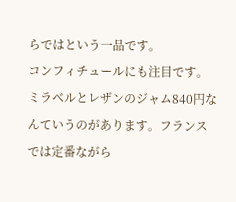らではという一品です。
コンフィチュールにも注目です。ミラベルとレザンのジャム840円なんていうのがあります。フランスでは定番ながら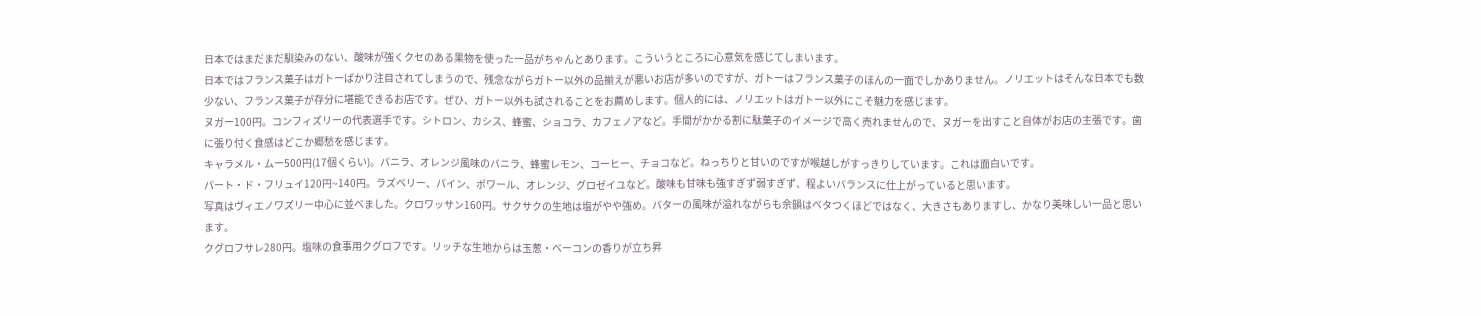日本ではまだまだ馴染みのない、酸味が強くクセのある果物を使った一品がちゃんとあります。こういうところに心意気を感じてしまいます。
日本ではフランス菓子はガトーばかり注目されてしまうので、残念ながらガトー以外の品揃えが悪いお店が多いのですが、ガトーはフランス菓子のほんの一面でしかありません。ノリエットはそんな日本でも数少ない、フランス菓子が存分に堪能できるお店です。ぜひ、ガトー以外も試されることをお薦めします。個人的には、ノリエットはガトー以外にこそ魅力を感じます。
ヌガー100円。コンフィズリーの代表選手です。シトロン、カシス、蜂蜜、ショコラ、カフェノアなど。手間がかかる割に駄菓子のイメージで高く売れませんので、ヌガーを出すこと自体がお店の主張です。歯に張り付く食感はどこか郷愁を感じます。
キャラメル・ムー500円(17個くらい)。バニラ、オレンジ風味のバニラ、蜂蜜レモン、コーヒー、チョコなど。ねっちりと甘いのですが喉越しがすっきりしています。これは面白いです。
パート・ド・フリュイ120円~140円。ラズベリー、パイン、ポワール、オレンジ、グロゼイユなど。酸味も甘味も強すぎず弱すぎず、程よいバランスに仕上がっていると思います。
写真はヴィエノワズリー中心に並べました。クロワッサン160円。サクサクの生地は塩がやや強め。バターの風味が溢れながらも余韻はベタつくほどではなく、大きさもありますし、かなり美味しい一品と思います。
クグロフサレ280円。塩味の食事用クグロフです。リッチな生地からは玉葱・ベーコンの香りが立ち昇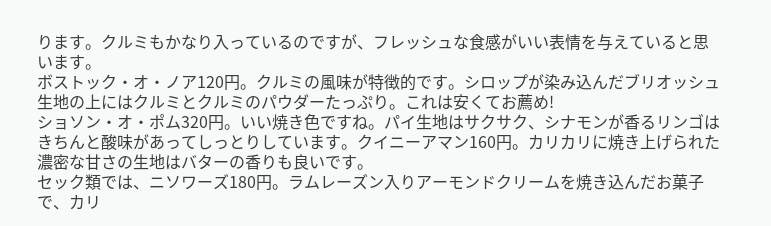ります。クルミもかなり入っているのですが、フレッシュな食感がいい表情を与えていると思います。
ボストック・オ・ノア120円。クルミの風味が特徴的です。シロップが染み込んだブリオッシュ生地の上にはクルミとクルミのパウダーたっぷり。これは安くてお薦め!
ショソン・オ・ポム320円。いい焼き色ですね。パイ生地はサクサク、シナモンが香るリンゴはきちんと酸味があってしっとりしています。クイニーアマン160円。カリカリに焼き上げられた濃密な甘さの生地はバターの香りも良いです。
セック類では、ニソワーズ180円。ラムレーズン入りアーモンドクリームを焼き込んだお菓子で、カリ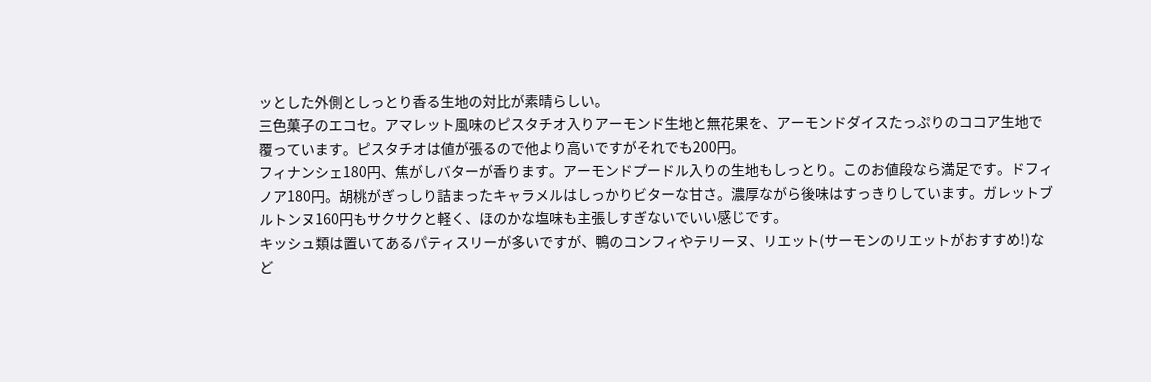ッとした外側としっとり香る生地の対比が素晴らしい。
三色菓子のエコセ。アマレット風味のピスタチオ入りアーモンド生地と無花果を、アーモンドダイスたっぷりのココア生地で覆っています。ピスタチオは値が張るので他より高いですがそれでも200円。
フィナンシェ180円、焦がしバターが香ります。アーモンドプードル入りの生地もしっとり。このお値段なら満足です。ドフィノア180円。胡桃がぎっしり詰まったキャラメルはしっかりビターな甘さ。濃厚ながら後味はすっきりしています。ガレットブルトンヌ160円もサクサクと軽く、ほのかな塩味も主張しすぎないでいい感じです。
キッシュ類は置いてあるパティスリーが多いですが、鴨のコンフィやテリーヌ、リエット(サーモンのリエットがおすすめ!)など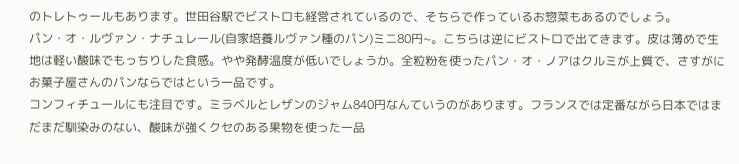のトレトゥールもあります。世田谷駅でビストロも経営されているので、そちらで作っているお惣菜もあるのでしょう。
パン・オ・ルヴァン・ナチュレール(自家培養ルヴァン種のパン)ミニ80円~。こちらは逆にビストロで出てきます。皮は薄めで生地は軽い酸味でもっちりした食感。やや発酵温度が低いでしょうか。全粒粉を使ったパン・オ・ノアはクルミが上質で、さすがにお菓子屋さんのパンならではという一品です。
コンフィチュールにも注目です。ミラベルとレザンのジャム840円なんていうのがあります。フランスでは定番ながら日本ではまだまだ馴染みのない、酸味が強くクセのある果物を使った一品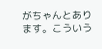がちゃんとあります。こういう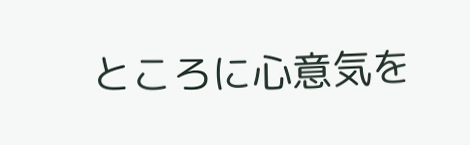ところに心意気を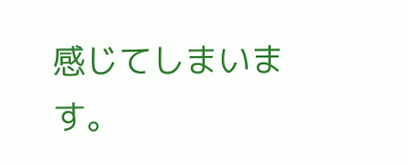感じてしまいます。